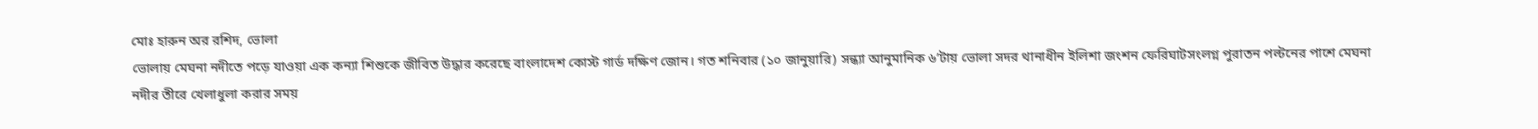মোঃ হারুন অর রশিদ, ভোলা
ভোলায় মেঘনা নদীতে পড়ে যাওয়া এক কন্যা শিশুকে জীবিত উদ্ধার করেছে বাংলাদেশ কোস্ট গার্ড দক্ষিণ জোন। গত শনিবার (১০ জানুয়ারি) সন্ধ্যা আনুমানিক ৬’টায় ভোলা সদর থানাধীন ইলিশা জংশন ফেরিঘাটসংলগ্ন পুরাতন পল্টনের পাশে মেঘনা নদীর তীরে খেলাধুলা করার সময়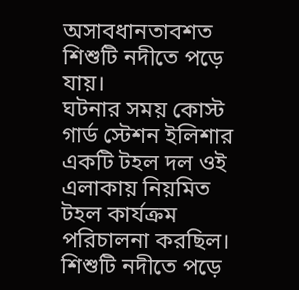অসাবধানতাবশত শিশুটি নদীতে পড়ে যায়।
ঘটনার সময় কোস্ট গার্ড স্টেশন ইলিশার একটি টহল দল ওই এলাকায় নিয়মিত টহল কার্যক্রম পরিচালনা করছিল। শিশুটি নদীতে পড়ে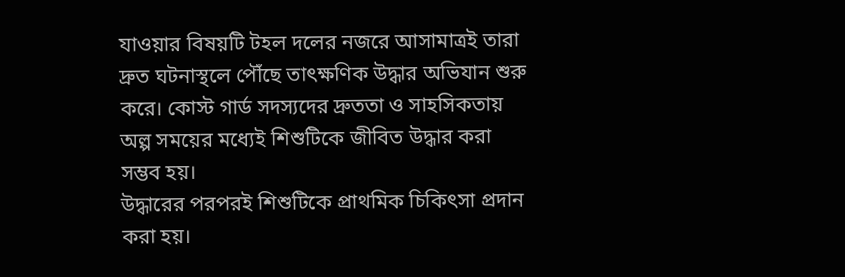যাওয়ার বিষয়টি টহল দলের নজরে আসামাত্রই তারা দ্রুত ঘটনাস্থলে পৌঁছে তাৎক্ষণিক উদ্ধার অভিযান শুরু করে। কোস্ট গার্ড সদস্যদের দ্রুততা ও সাহসিকতায় অল্প সময়ের মধ্যেই শিশুটিকে জীবিত উদ্ধার করা সম্ভব হয়।
উদ্ধারের পরপরই শিশুটিকে প্রাথমিক চিকিৎসা প্রদান করা হয়।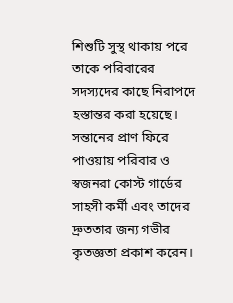শিশুটি সুস্থ থাকায় পরে তাকে পরিবারের সদস্যদের কাছে নিরাপদে হস্তান্তর করা হয়েছে। সন্তানের প্রাণ ফিরে পাওয়ায় পরিবার ও স্বজনরা কোস্ট গার্ডের সাহসী কর্মী এবং তাদের দ্রুততার জন্য গভীর কৃতজ্ঞতা প্রকাশ করেন।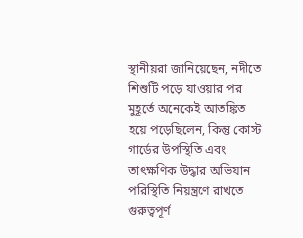স্থানীয়রা জানিয়েছেন, নদীতে শিশুটি পড়ে যাওয়ার পর মুহূর্তে অনেকেই আতঙ্কিত হয়ে পড়েছিলেন, কিন্তু কোস্ট গার্ডের উপস্থিতি এবং তাৎক্ষণিক উদ্ধার অভিযান পরিস্থিতি নিয়ন্ত্রণে রাখতে গুরুত্বপূর্ণ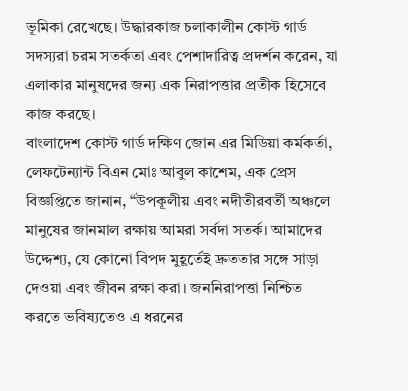ভূমিকা রেখেছে। উদ্ধারকাজ চলাকালীন কোস্ট গার্ড সদস্যরা চরম সতর্কতা এবং পেশাদারিত্ব প্রদর্শন করেন, যা এলাকার মানুষদের জন্য এক নিরাপত্তার প্রতীক হিসেবে কাজ করছে।
বাংলাদেশ কোস্ট গার্ড দক্ষিণ জোন এর মিডিয়া কর্মকর্তা, লেফটেন্যান্ট বিএন মোঃ আবুল কাশেম, এক প্রেস বিজ্ঞপ্তিতে জানান, “উপকূলীয় এবং নদীতীরবর্তী অঞ্চলে মানুষের জানমাল রক্ষায় আমরা সর্বদা সতর্ক। আমাদের উদ্দেশ্য, যে কোনো বিপদ মুহূর্তেই দ্রুততার সঙ্গে সাড়া দেওয়া এবং জীবন রক্ষা করা। জননিরাপত্তা নিশ্চিত করতে ভবিষ্যতেও এ ধরনের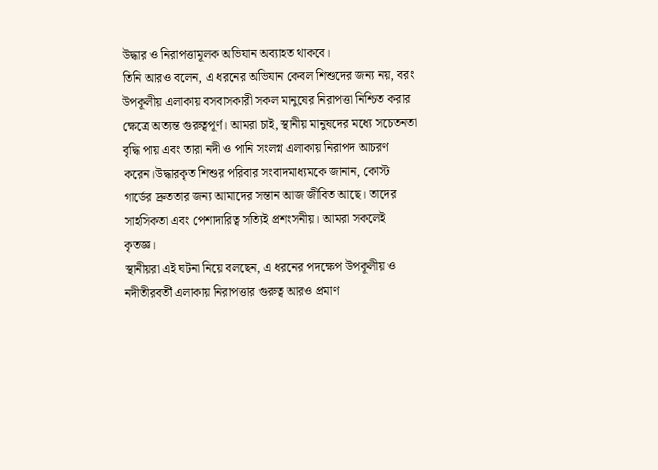উদ্ধার ও নিরাপত্তামূলক অভিযান অব্যাহত থাকবে।
তিনি আরও বলেন, এ ধরনের অভিযান কেবল শিশুদের জন্য নয়, বরং উপকূলীয় এলাকায় বসবাসকারী সকল মানুষের নিরাপত্তা নিশ্চিত করার ক্ষেত্রে অত্যন্ত গুরুত্বপূর্ণ। আমরা চাই, স্থানীয় মানুষদের মধ্যে সচেতনতা বৃদ্ধি পায় এবং তারা নদী ও পানি সংলগ্ন এলাকায় নিরাপদ আচরণ করেন।উদ্ধারকৃত শিশুর পরিবার সংবাদমাধ্যমকে জানান, কোস্ট গার্ডের দ্রুততার জন্য আমাদের সন্তান আজ জীবিত আছে। তাদের সাহসিকতা এবং পেশাদারিত্ব সত্যিই প্রশংসনীয়। আমরা সকলেই কৃতজ্ঞ।
স্থানীয়রা এই ঘটনা নিয়ে বলছেন, এ ধরনের পদক্ষেপ উপকূলীয় ও নদীতীরবর্তী এলাকায় নিরাপত্তার গুরুত্ব আরও প্রমাণ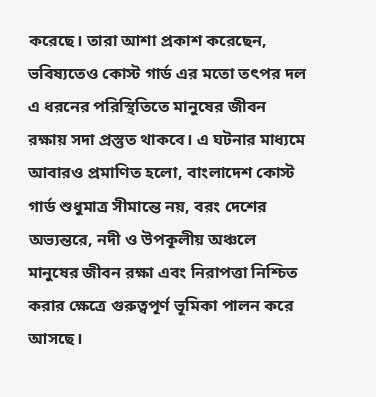করেছে। তারা আশা প্রকাশ করেছেন, ভবিষ্যতেও কোস্ট গার্ড এর মতো তৎপর দল এ ধরনের পরিস্থিতিতে মানুষের জীবন রক্ষায় সদা প্রস্তুত থাকবে। এ ঘটনার মাধ্যমে আবারও প্রমাণিত হলো, বাংলাদেশ কোস্ট গার্ড শুধুমাত্র সীমান্তে নয়, বরং দেশের অভ্যন্তরে, নদী ও উপকূলীয় অঞ্চলে মানুষের জীবন রক্ষা এবং নিরাপত্তা নিশ্চিত করার ক্ষেত্রে গুরুত্বপূর্ণ ভূমিকা পালন করে আসছে।